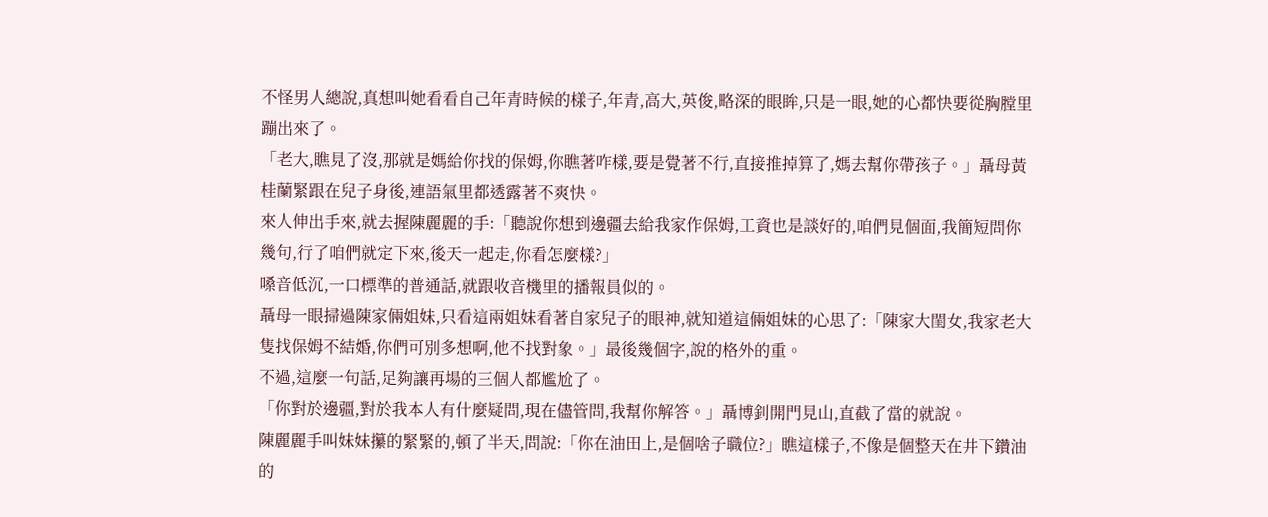不怪男人總說,真想叫她看看自己年青時候的樣子,年青,高大,英俊,略深的眼眸,只是一眼,她的心都快要從胸膛里蹦出來了。
「老大,瞧見了沒,那就是媽給你找的保姆,你瞧著咋樣,要是覺著不行,直接推掉算了,媽去幫你帶孩子。」聶母黃桂蘭緊跟在兒子身後,連語氣里都透露著不爽快。
來人伸出手來,就去握陳麗麗的手:「聽說你想到邊疆去給我家作保姆,工資也是談好的,咱們見個面,我簡短問你幾句,行了咱們就定下來,後天一起走,你看怎麼樣?」
嗓音低沉,一口標準的普通話,就跟收音機里的播報員似的。
聶母一眼掃過陳家倆姐妹,只看這兩姐妹看著自家兒子的眼神,就知道這倆姐妹的心思了:「陳家大閨女,我家老大隻找保姆不結婚,你們可別多想啊,他不找對象。」最後幾個字,說的格外的重。
不過,這麼一句話,足夠讓再場的三個人都尷尬了。
「你對於邊疆,對於我本人有什麼疑問,現在儘管問,我幫你解答。」聶博釗開門見山,直截了當的就說。
陳麗麗手叫妹妹攥的緊緊的,頓了半天,問說:「你在油田上,是個啥子職位?」瞧這樣子,不像是個整天在井下鑽油的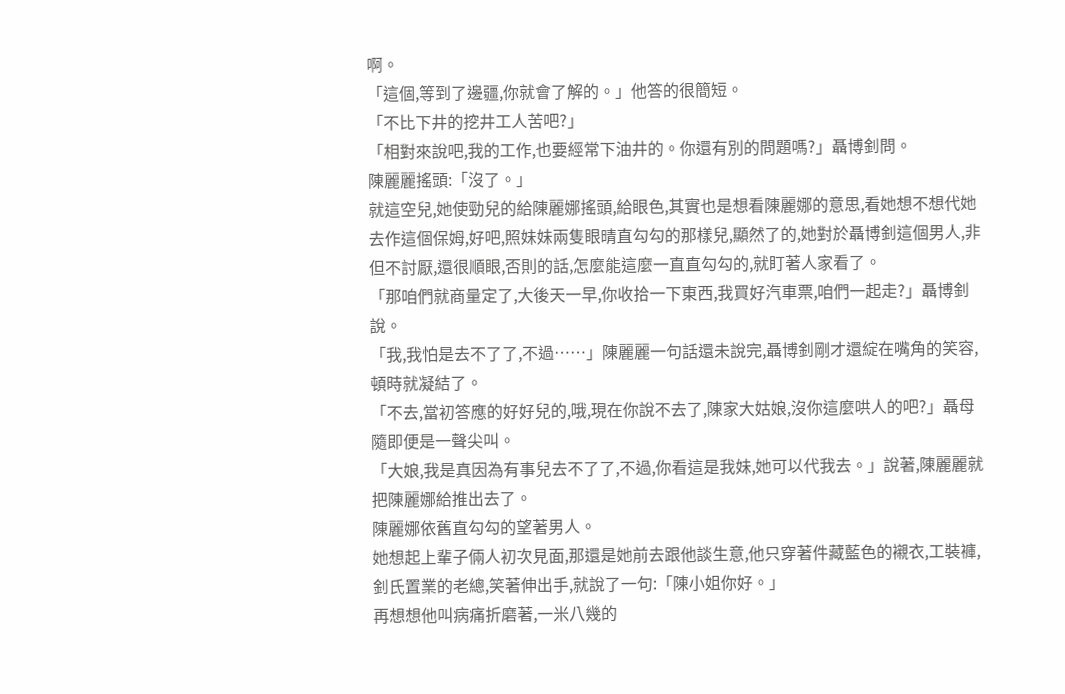啊。
「這個,等到了邊疆,你就會了解的。」他答的很簡短。
「不比下井的挖井工人苦吧?」
「相對來說吧,我的工作,也要經常下油井的。你還有別的問題嗎?」聶博釗問。
陳麗麗搖頭:「沒了。」
就這空兒,她使勁兒的給陳麗娜搖頭,給眼色,其實也是想看陳麗娜的意思,看她想不想代她去作這個保姆,好吧,照妹妹兩隻眼晴直勾勾的那樣兒,顯然了的,她對於聶博釗這個男人,非但不討厭,還很順眼,否則的話,怎麼能這麼一直直勾勾的,就盯著人家看了。
「那咱們就商量定了,大後天一早,你收拾一下東西,我買好汽車票,咱們一起走?」聶博釗說。
「我,我怕是去不了了,不過……」陳麗麗一句話還未說完,聶博釗剛才還綻在嘴角的笑容,頓時就凝結了。
「不去,當初答應的好好兒的,哦,現在你說不去了,陳家大姑娘,沒你這麼哄人的吧?」聶母隨即便是一聲尖叫。
「大娘,我是真因為有事兒去不了了,不過,你看這是我妹,她可以代我去。」說著,陳麗麗就把陳麗娜給推出去了。
陳麗娜依舊直勾勾的望著男人。
她想起上輩子倆人初次見面,那還是她前去跟他談生意,他只穿著件藏藍色的襯衣,工裝褲,釗氏置業的老總,笑著伸出手,就說了一句:「陳小姐你好。」
再想想他叫病痛折磨著,一米八幾的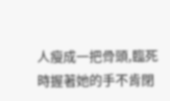人瘦成一把骨頭,臨死時握著她的手不肯閉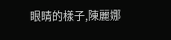眼睛的樣子,陳麗娜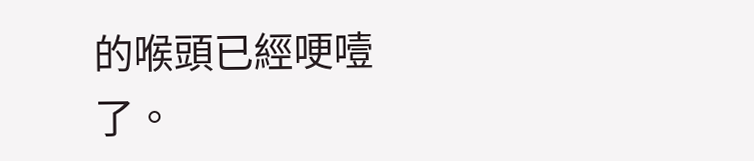的喉頭已經哽噎了。